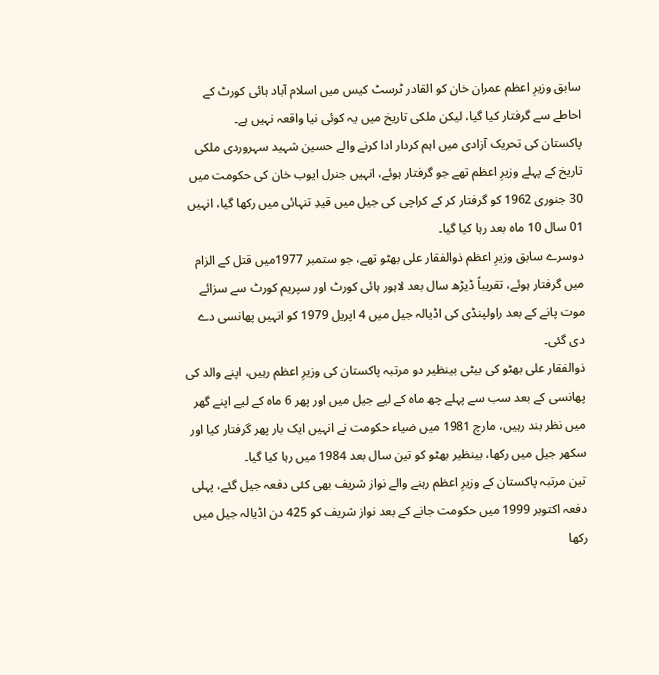سابق وزیرِ اعظم عمران خان کو القادر ٹرسٹ کیس میں اسلام آباد ہائی کورٹ کے احاطے سے گرفتار کیا گیا، لیکن ملکی تاریخ میں یہ کوئی نیا واقعہ نہیں ہے۔
پاکستان کی تحریک آزادی میں اہم کردار ادا کرنے والے حسین شہید سہروردی ملکی تاریخ کے پہلے وزیرِ اعظم تھے جو گرفتار ہوئے، انہیں جنرل ایوب خان کی حکومت میں 30 جنوری 1962 کو گرفتار کر کے کراچی کی جیل میں قیدِ تنہائی میں رکھا گیا، انہیں 01 سال 10 ماہ بعد رہا کیا گیا۔
دوسرے سابق وزیرِ اعظم ذوالفقار علی بھٹو تھے، جو ستمبر 1977میں قتل کے الزام میں گرفتار ہوئے، تقریباً ڈیڑھ سال بعد لاہور ہائی کورٹ اور سپریم کورٹ سے سزائے موت پانے کے بعد راولپنڈی کی اڈیالہ جیل میں 4 اپریل 1979 کو انہیں پھانسی دے دی گئی۔
ذوالفقار علی بھٹو کی بیٹی بینظیر دو مرتبہ پاکستان کی وزیرِ اعظم رہیں، اپنے والد کی پھانسی کے بعد سب سے پہلے چھ ماہ کے لیے جیل میں اور پھر 6 ماہ کے لیے اپنے گھر میں نظر بند رہیں، مارچ 1981 میں ضیاء حکومت نے انہیں ایک بار پھر گرفتار کیا اور سکھر جیل میں رکھا، بینظیر بھٹو کو تین سال بعد 1984 میں رہا کیا گیا۔
تین مرتبہ پاکستان کے وزیرِ اعظم رہنے والے نواز شریف بھی کئی دفعہ جیل گئے، پہلی دفعہ اکتوبر 1999 میں حکومت جانے کے بعد نواز شریف کو 425 دن اڈیالہ جیل میں رکھا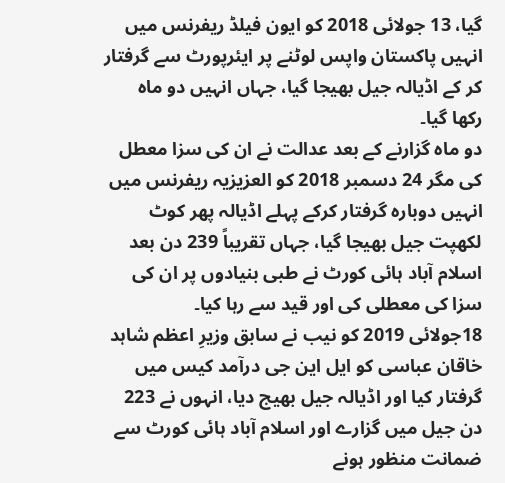گیا، 13 جولائی 2018 کو ایون فیلڈ ریفرنس میں انہیں پاکستان واپس لوٹنے پر ایئرپورٹ سے گرفتار کر کے اڈیالہ جیل بھیجا گیا، جہاں انہیں دو ماہ رکھا گیا۔
دو ماہ گزارنے کے بعد عدالت نے ان کی سزا معطل کی مگر 24 دسمبر 2018 کو العزیزیہ ریفرنس میں انہیں دوبارہ گرفتار کرکے پہلے اڈیالہ پھر کوٹ لکھپت جیل بھیجا گیا، جہاں تقریباً 239 دن بعد اسلام آباد ہائی کورٹ نے طبی بنیادوں پر ان کی سزا کی معطلی کی اور قید سے رہا کیا۔
18جولائی 2019 کو نیب نے سابق وزیرِ اعظم شاہد خاقان عباسی کو ایل این جی درآمد کیس میں گرفتار کیا اور اڈیالہ جیل بھیج دیا، انہوں نے 223 دن جیل میں گزارے اور اسلام آباد ہائی کورٹ سے ضمانت منظور ہونے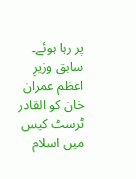پر رہا ہوئے۔
سابق وزیرِ اعظم عمران خان کو القادر ٹرسٹ کیس میں اسلام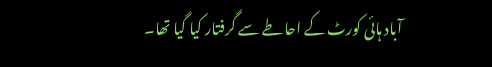آباد ہائی کورٹ کے احاطے سے گرفتار کیا گیا تھا۔